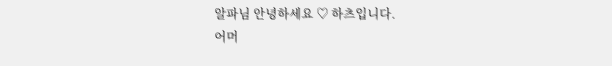알파님 안녕하세요 ♡ 하츠입니다.
어머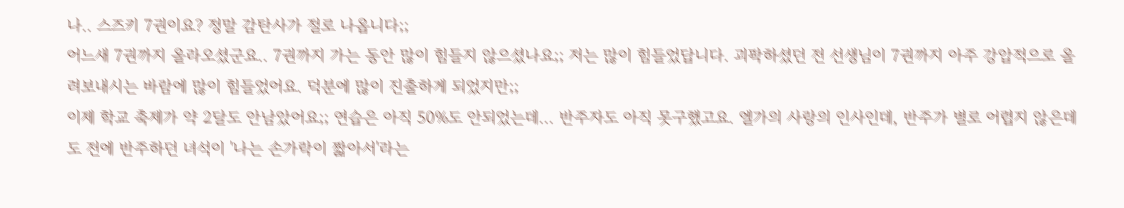나.. 스즈키 7권이요? 정말 감탄사가 절로 나옵니다;;
어느새 7권까지 올라오셨군요.. 7권까지 가는 동안 많이 힘들지 않으셨나요;; 저는 많이 힘들었답니다. 괴팍하셨던 전 선생님이 7권까지 아주 강압적으로 올려보내시는 바람에 많이 힘들었어요. 덕분에 많이 진출하게 되었지만;;
이제 학교 축제가 약 2달도 안남았어요;; 연습은 아직 50%도 안되었는데... 반주자도 아직 못구했고요. 엘가의 사랑의 인사인데, 반주가 별로 어렵지 않은데도 전에 반주하던 녀석이 '나는 손가락이 짧아서'라는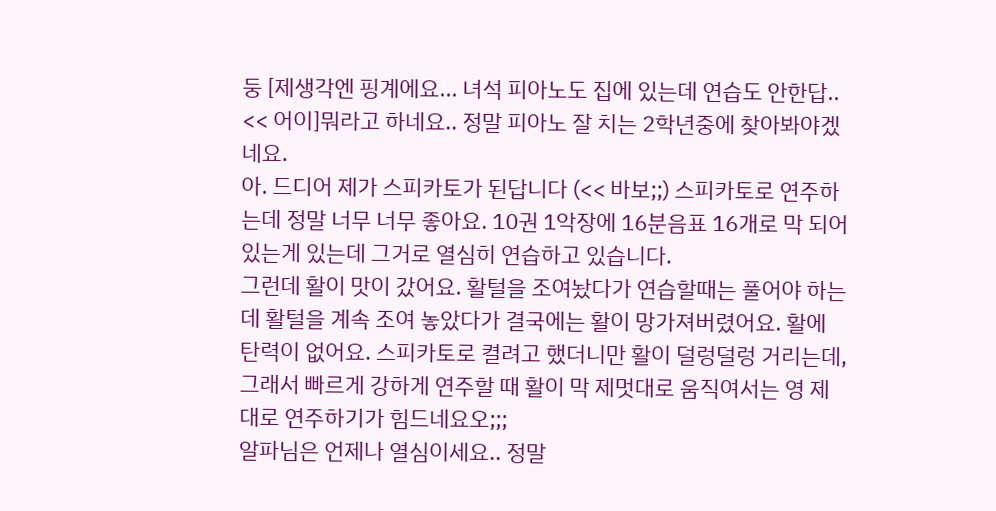둥 [제생각엔 핑계에요... 녀석 피아노도 집에 있는데 연습도 안한답.. << 어이]뭐라고 하네요.. 정말 피아노 잘 치는 2학년중에 찾아봐야겠네요.
아. 드디어 제가 스피카토가 된답니다 (<< 바보;;) 스피카토로 연주하는데 정말 너무 너무 좋아요. 10권 1악장에 16분음표 16개로 막 되어 있는게 있는데 그거로 열심히 연습하고 있습니다.
그런데 활이 맛이 갔어요. 활털을 조여놨다가 연습할때는 풀어야 하는데 활털을 계속 조여 놓았다가 결국에는 활이 망가져버렸어요. 활에 탄력이 없어요. 스피카토로 켤려고 했더니만 활이 덜렁덜렁 거리는데, 그래서 빠르게 강하게 연주할 때 활이 막 제멋대로 움직여서는 영 제대로 연주하기가 힘드네요오;;;
알파님은 언제나 열심이세요.. 정말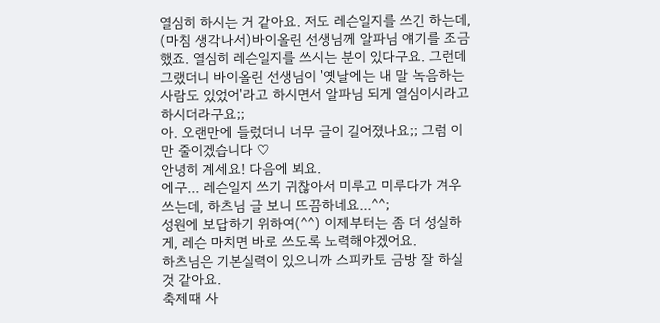열심히 하시는 거 같아요. 저도 레슨일지를 쓰긴 하는데, (마침 생각나서)바이올린 선생님께 알파님 얘기를 조금 했죠. 열심히 레슨일지를 쓰시는 분이 있다구요. 그런데 그랬더니 바이올린 선생님이 '옛날에는 내 말 녹음하는 사람도 있었어'라고 하시면서 알파님 되게 열심이시라고 하시더라구요;;
아. 오랜만에 들렀더니 너무 글이 길어졌나요;; 그럼 이만 줄이겠습니다 ♡
안녕히 계세요! 다음에 뵈요.
에구... 레슨일지 쓰기 귀찮아서 미루고 미루다가 겨우 쓰는데, 하츠님 글 보니 뜨끔하네요...^^;
성원에 보답하기 위하여(^^) 이제부터는 좀 더 성실하게, 레슨 마치면 바로 쓰도록 노력해야겠어요.
하츠님은 기본실력이 있으니까 스피카토 금방 잘 하실 것 같아요.
축제때 사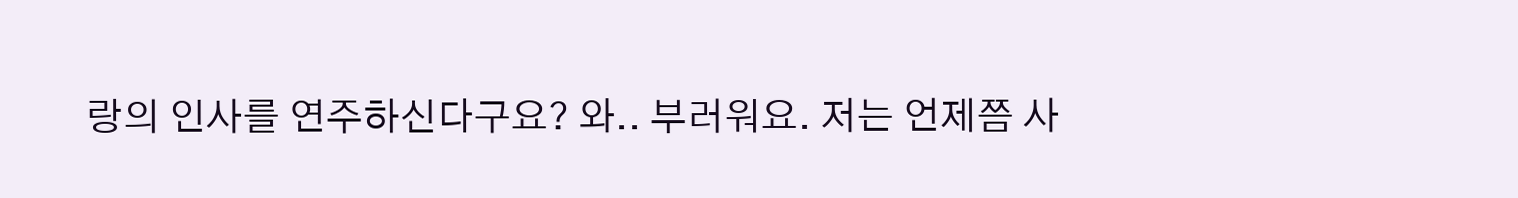랑의 인사를 연주하신다구요? 와.. 부러워요. 저는 언제쯤 사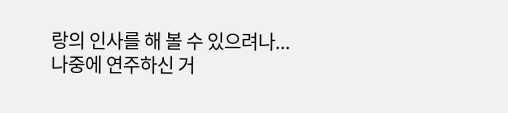랑의 인사를 해 볼 수 있으려나...
나중에 연주하신 거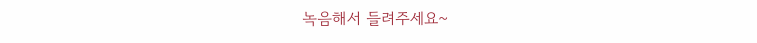녹음해서 들려주세요~